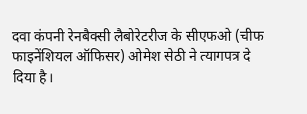दवा कंपनी रेनबैक्सी लैबोरेटरीज के सीएफओ (चीफ फाइनेंशियल ऑफिसर) ओमेश सेठी ने त्यागपत्र दे दिया है।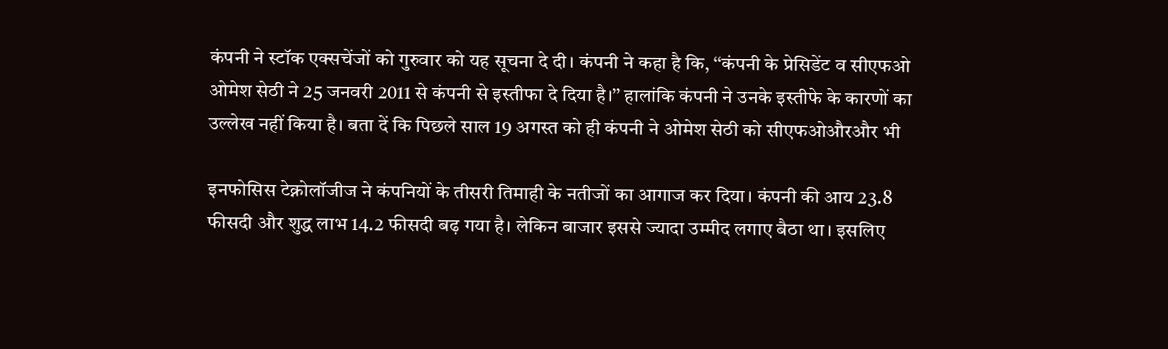कंपनी ने स्टॉक एक्सचेंजों को गुरुवार को यह सूचना दे दी। कंपनी ने कहा है कि, ‘‘कंपनी के प्रेसिडेंट व सीएफओ ओमेश सेठी ने 25 जनवरी 2011 से कंपनी से इस्तीफा दे दिया है।’’ हालांकि कंपनी ने उनके इस्तीफे के कारणों का उल्लेख नहीं किया है। बता दें कि पिछले साल 19 अगस्त को ही कंपनी ने ओमेश सेठी को सीएफओऔरऔर भी

इनफोसिस टेक्नोलॉजीज ने कंपनियों के तीसरी तिमाही के नतीजों का आगाज कर दिया। कंपनी की आय 23.8 फीसदी और शुद्ध लाभ 14.2 फीसदी बढ़ गया है। लेकिन बाजार इससे ज्यादा उम्मीद लगाए बैठा था। इसलिए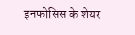इनफोसिस के शेयर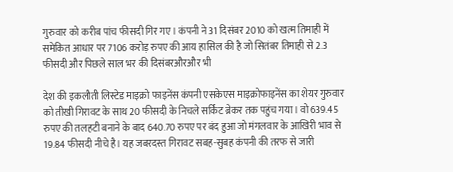गुरुवार को करीब पांच फीसदी गिर गए। कंपनी ने 31 दिसंबर 2010 को खत्म तिमाही में समेकित आधार पर 7106 करोड़ रुपए की आय हासिल की है जो सितंबर तिमाही से 2.3 फीसदी और पिछले साल भर की दिसंबरऔरऔर भी

देश की इकलौती लिस्टेड माइक्रो फाइनेंस कंपनी एसकेएस माइक्रोफाइनेंस का शेयर गुरुवार को तीखी गिरावट के साथ 20 फीसदी के निचले सर्किट ब्रेकर तक पहुंच गया। वो 639.45 रुपए की तलहटी बनाने के बाद 640.70 रुपए पर बंद हुआ जो मंगलवार के आखिरी भाव से 19.84 फीसदी नीचे है। यह जबरदस्त गिरावट सबह-सुबह कंपनी की तरफ से जारी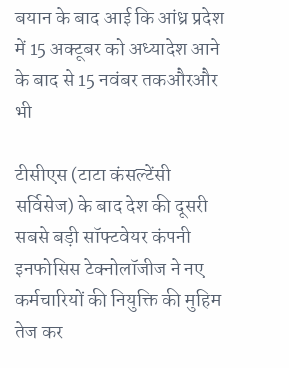बयान के बाद आई कि आंध्र प्रदेश में 15 अक्टूबर को अध्यादेश आने के बाद से 15 नवंबर तकऔरऔर भी

टीसीएस (टाटा कंसल्टेंसी सर्विसेज) के बाद देश की दूसरी सबसे बड़ी सॉफ्टवेयर कंपनी इनफोसिस टेक्नोलॉजीज ने नए कर्मचारियों की नियुक्ति की मुहिम तेज कर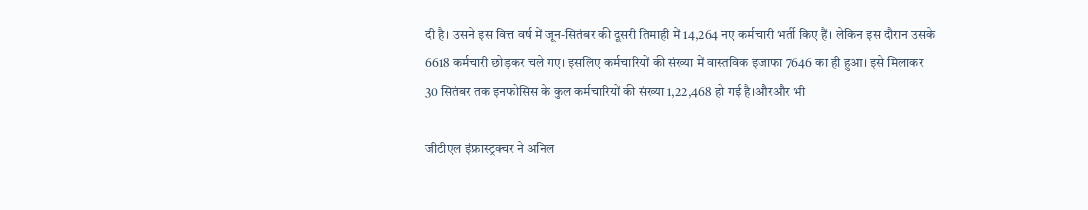दी है। उसने इस वित्त वर्ष में जून-सितंबर की दूसरी तिमाही में 14,264 नए कर्मचारी भर्ती किए हैं। लेकिन इस दौरान उसके 6618 कर्मचारी छोड़कर चले गए। इसलिए कर्मचारियों की संख्या में वास्तविक इजाफा 7646 का ही हुआ। इसे मिलाकर 30 सितंबर तक इनफोसिस के कुल कर्मचारियों की संख्या 1,22,468 हो गई है।औरऔर भी

जीटीएल इंफ्रास्ट्रक्चर ने अनिल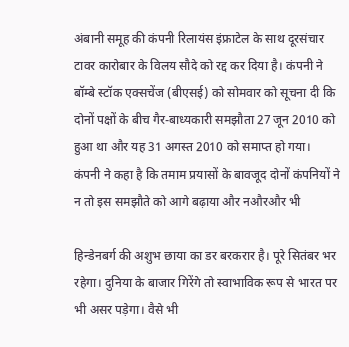अंबानी समूह की कंपनी रिलायंस इंफ्राटेल के साथ दूरसंचार टावर कारोबार के विलय सौदे को रद्द कर दिया है। कंपनी ने बॉम्बे स्टॉक एक्सचेंज (बीएसई) को सोमवार को सूचना दी कि दोनों पक्षों के बीच गैर-बाध्यकारी समझौता 27 जून 2010 को हुआ था और यह 31 अगस्त 2010 को समाप्त हो गया। कंपनी ने कहा है कि तमाम प्रयासों के बावजूद दोनों कंपनियों ने न तो इस समझौते को आगे बढ़ाया और नऔरऔर भी

हिन्डेनबर्ग की अशुभ छाया का डर बरकरार है। पूरे सितंबर भर रहेगा। दुनिया के बाजार गिरेंगे तो स्वाभाविक रूप से भारत पर भी असर पड़ेगा। वैसे भी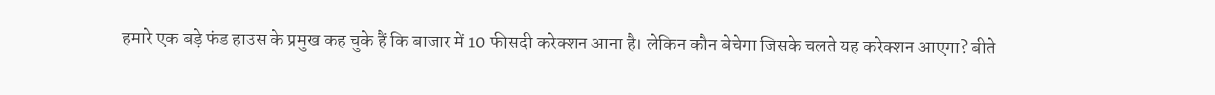हमारे एक बड़े फंड हाउस के प्रमुख कह चुके हैं कि बाजार में 10 फीसदी करेक्शन आना है। लेकिन कौन बेचेगा जिसके चलते यह करेक्शन आएगा? बीते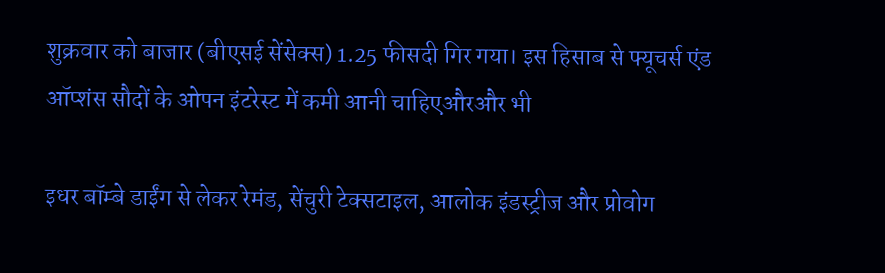शुक्रवार को बाजार (बीएसई सेंसेक्स) 1.25 फीसदी गिर गया। इस हिसाब से फ्यूचर्स एंड ऑप्शंस सौदों के ओपन इंटरेस्ट में कमी आनी चाहिएऔरऔर भी

इधर बॉम्बे डाईंग से लेकर रेमंड, सेंचुरी टेक्सटाइल, आलोक इंडस्ट्रीज और प्रोवोग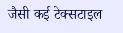जैसी कई टेक्सटाइल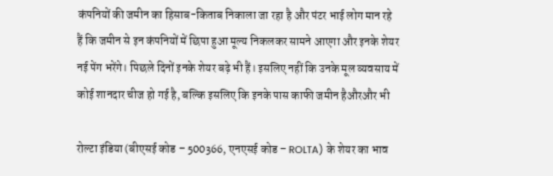कंपनियों की जमीन का हिसाब-किताब निकाला जा रहा है और पंटर भाई लोग मान रहे हैं कि जमीन से इन कंपनियों में छिपा हुआ मूल्य निकलकर सामने आएगा और इनके शेयर नई पेंग भरेंगे। पिछले दिनों इनके शेयर बढ़े भी हैं। इसलिए नहीं कि उनके मूल व्यवसाय में कोई शानदार चीज हो गई है, बल्कि इसलिए कि इनके पास काफी जमीन हैऔरऔर भी

रोल्टा इंडिया (बीएसई कोड – 500366, एनएसई कोड – ROLTA) के शेयर का भाव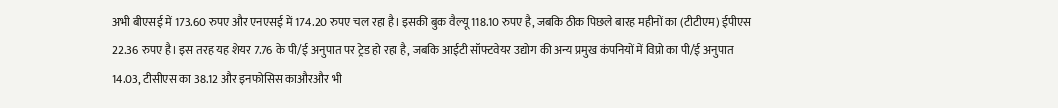अभी बीएसई में 173.60 रुपए और एनएसई में 174.20 रुपए चल रहा है। इसकी बुक वैल्यू 118.10 रुपए है, जबकि ठीक पिछले बारह महीनों का (टीटीएम) ईपीएस 22.36 रुपए है। इस तरह यह शेयर 7.76 के पी/ई अनुपात पर ट्रेड हो रहा है, जबकि आईटी सॉफ्टवेयर उद्योग की अन्य प्रमुख कंपनियों में विप्रो का पी/ई अनुपात 14.03, टीसीएस का 38.12 और इनफोसिस काऔरऔर भी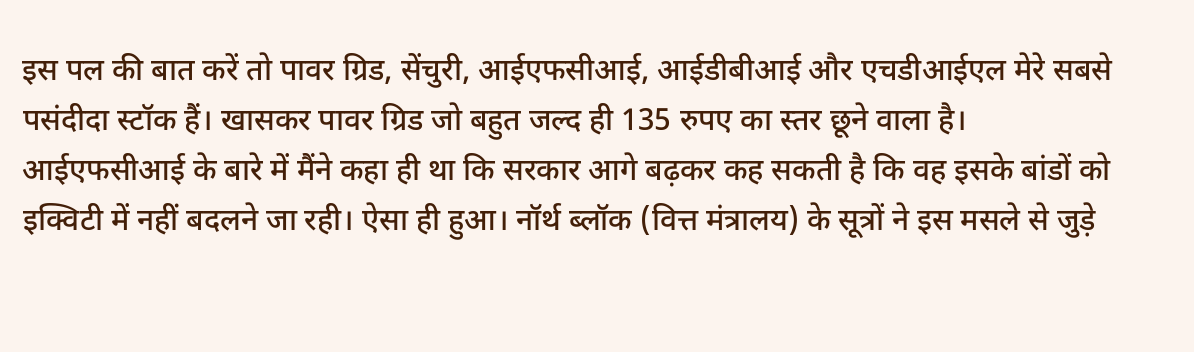इस पल की बात करें तो पावर ग्रिड, सेंचुरी, आईएफसीआई, आईडीबीआई और एचडीआईएल मेरे सबसे पसंदीदा स्टॉक हैं। खासकर पावर ग्रिड जो बहुत जल्द ही 135 रुपए का स्तर छूने वाला है। आईएफसीआई के बारे में मैंने कहा ही था कि सरकार आगे बढ़कर कह सकती है कि वह इसके बांडों को इक्विटी में नहीं बदलने जा रही। ऐसा ही हुआ। नॉर्थ ब्लॉक (वित्त मंत्रालय) के सूत्रों ने इस मसले से जुड़े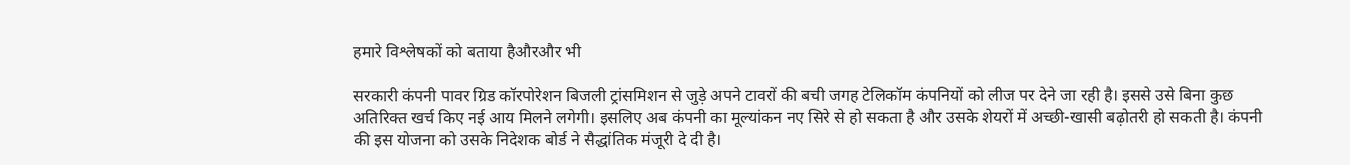हमारे विश्लेषकों को बताया हैऔरऔर भी

सरकारी कंपनी पावर ग्रिड कॉरपोरेशन बिजली ट्रांसमिशन से जुड़े अपने टावरों की बची जगह टेलिकॉम कंपनियों को लीज पर देने जा रही है। इससे उसे बिना कुछ अतिरिक्त खर्च किए नई आय मिलने लगेगी। इसलिए अब कंपनी का मूल्यांकन नए सिरे से हो सकता है और उसके शेयरों में अच्छी-खासी बढ़ोतरी हो सकती है। कंपनी की इस योजना को उसके निदेशक बोर्ड ने सैद्धांतिक मंजूरी दे दी है।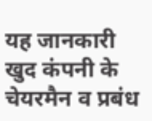यह जानकारी खुद कंपनी के चेयरमैन व प्रबंध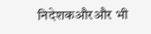निदेशकऔरऔर भी